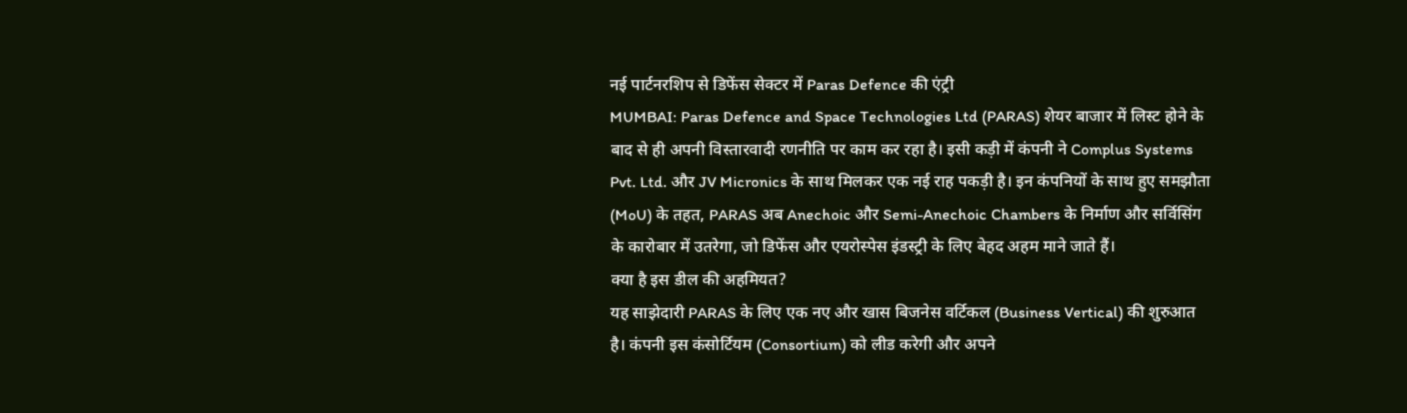नई पार्टनरशिप से डिफेंस सेक्टर में Paras Defence की एंट्री
MUMBAI: Paras Defence and Space Technologies Ltd (PARAS) शेयर बाजार में लिस्ट होने के बाद से ही अपनी विस्तारवादी रणनीति पर काम कर रहा है। इसी कड़ी में कंपनी ने Complus Systems Pvt. Ltd. और JV Micronics के साथ मिलकर एक नई राह पकड़ी है। इन कंपनियों के साथ हुए समझौता (MoU) के तहत, PARAS अब Anechoic और Semi-Anechoic Chambers के निर्माण और सर्विसिंग के कारोबार में उतरेगा, जो डिफेंस और एयरोस्पेस इंडस्ट्री के लिए बेहद अहम माने जाते हैं।
क्या है इस डील की अहमियत?
यह साझेदारी PARAS के लिए एक नए और खास बिजनेस वर्टिकल (Business Vertical) की शुरुआत है। कंपनी इस कंसोर्टियम (Consortium) को लीड करेगी और अपने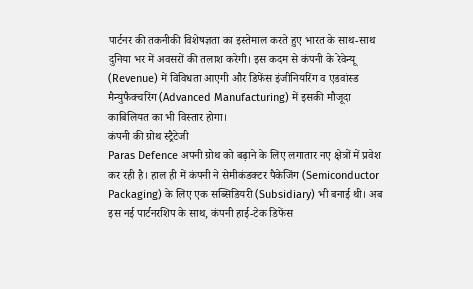पार्टनर की तकनीकी विशेषज्ञता का इस्तेमाल करते हुए भारत के साथ-साथ दुनिया भर में अवसरों की तलाश करेगी। इस कदम से कंपनी के रेवेन्यू (Revenue) में विविधता आएगी और डिफेंस इंजीनियरिंग व एडवांस्ड मैन्युफैक्चरिंग (Advanced Manufacturing) में इसकी मौजूदा काबिलियत का भी विस्तार होगा।
कंपनी की ग्रोथ स्ट्रैटेजी
Paras Defence अपनी ग्रोथ को बढ़ाने के लिए लगातार नए क्षेत्रों में प्रवेश कर रही है। हाल ही में कंपनी ने सेमीकंडक्टर पैकेजिंग (Semiconductor Packaging) के लिए एक सब्सिडियरी (Subsidiary) भी बनाई थी। अब इस नई पार्टनरशिप के साथ, कंपनी हाई-टेक डिफेंस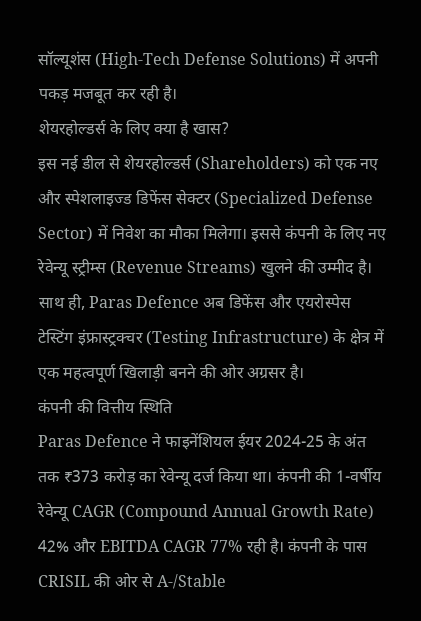सॉल्यूशंस (High-Tech Defense Solutions) में अपनी पकड़ मजबूत कर रही है।
शेयरहोल्डर्स के लिए क्या है खास?
इस नई डील से शेयरहोल्डर्स (Shareholders) को एक नए और स्पेशलाइज्ड डिफेंस सेक्टर (Specialized Defense Sector) में निवेश का मौका मिलेगा। इससे कंपनी के लिए नए रेवेन्यू स्ट्रीम्स (Revenue Streams) खुलने की उम्मीद है। साथ ही, Paras Defence अब डिफेंस और एयरोस्पेस टेस्टिंग इंफ्रास्ट्रक्चर (Testing Infrastructure) के क्षेत्र में एक महत्वपूर्ण खिलाड़ी बनने की ओर अग्रसर है।
कंपनी की वित्तीय स्थिति
Paras Defence ने फाइनेंशियल ईयर 2024-25 के अंत तक ₹373 करोड़ का रेवेन्यू दर्ज किया था। कंपनी की 1-वर्षीय रेवेन्यू CAGR (Compound Annual Growth Rate) 42% और EBITDA CAGR 77% रही है। कंपनी के पास CRISIL की ओर से A-/Stable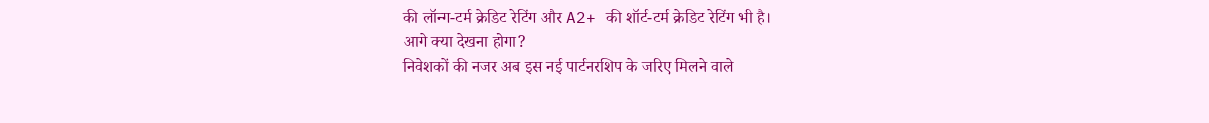की लॉन्ग-टर्म क्रेडिट रेटिंग और A2+ की शॉर्ट-टर्म क्रेडिट रेटिंग भी है।
आगे क्या देखना होगा?
निवेशकों की नजर अब इस नई पार्टनरशिप के जरिए मिलने वाले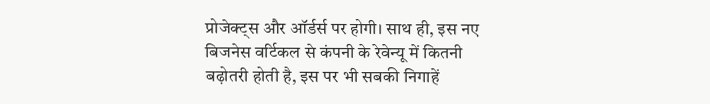प्रोजेक्ट्स और ऑर्डर्स पर होगी। साथ ही, इस नए बिजनेस वर्टिकल से कंपनी के रेवेन्यू में कितनी बढ़ोतरी होती है, इस पर भी सबकी निगाहें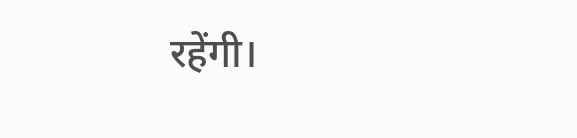रहेंगी।